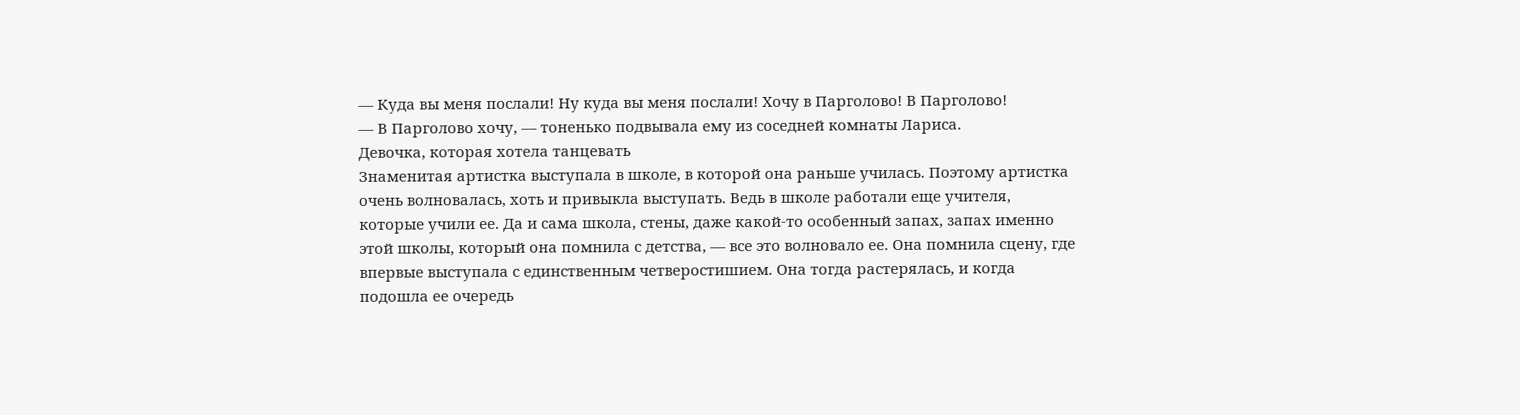— Куда вы меня послали! Ну куда вы меня послали! Хочу в Парголово! В Парголово!
— В Парголово хочу, — тоненько подвывала ему из соседней комнаты Лариса.
Девочка, которая хотела танцевать
Знаменитая артистка выступала в школе, в которой она раньше училась. Поэтому артистка очень волновалась, хоть и привыкла выступать. Ведь в школе работали еще учителя, которые учили ее. Да и сама школа, стены, даже какой-то особенный запах, запах именно этой школы, который она помнила с детства, — все это волновало ее. Она помнила сцену, где впервые выступала с единственным четверостишием. Она тогда растерялась, и когда подошла ее очередь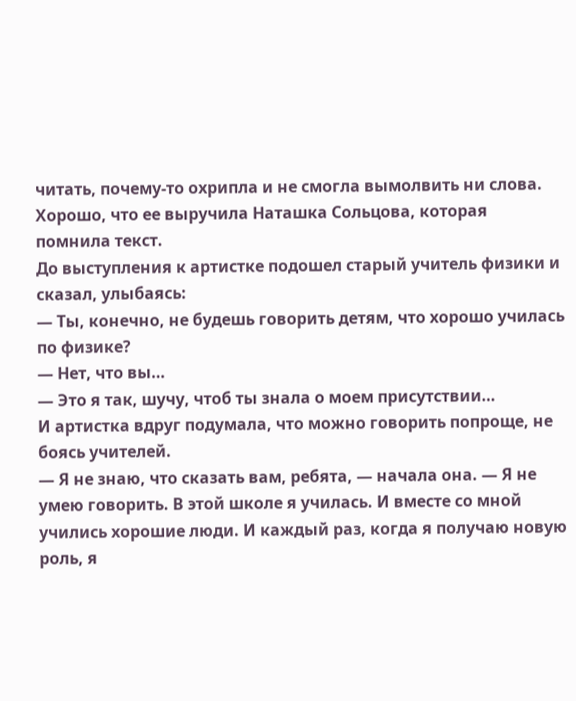читать, почему-то охрипла и не смогла вымолвить ни слова. Хорошо, что ее выручила Наташка Сольцова, которая помнила текст.
До выступления к артистке подошел старый учитель физики и сказал, улыбаясь:
— Ты, конечно, не будешь говорить детям, что хорошо училась по физике?
— Нет, что вы…
— Это я так, шучу, чтоб ты знала о моем присутствии…
И артистка вдруг подумала, что можно говорить попроще, не боясь учителей.
— Я не знаю, что сказать вам, ребята, — начала она. — Я не умею говорить. В этой школе я училась. И вместе со мной учились хорошие люди. И каждый раз, когда я получаю новую роль, я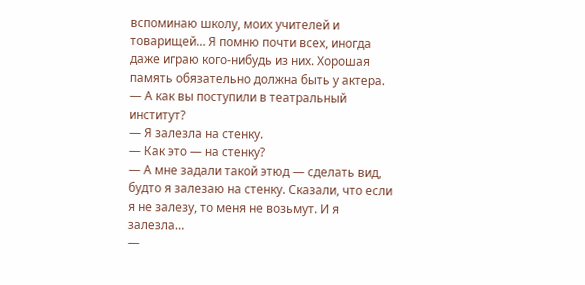вспоминаю школу, моих учителей и товарищей… Я помню почти всех, иногда даже играю кого-нибудь из них. Хорошая память обязательно должна быть у актера.
— А как вы поступили в театральный институт?
— Я залезла на стенку.
— Как это — на стенку?
— А мне задали такой этюд — сделать вид, будто я залезаю на стенку. Сказали, что если я не залезу, то меня не возьмут. И я залезла…
—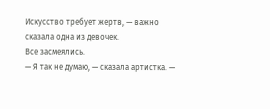Искусство требует жертв, — важно сказала одна из девочек.
Все засмеялись.
— Я так не думаю, — сказала артистка. —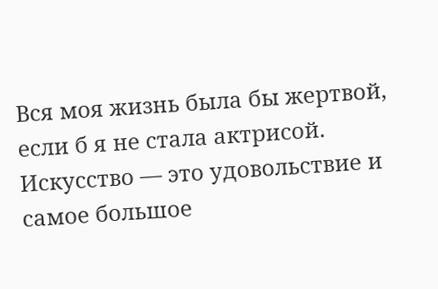Вся моя жизнь была бы жертвой, если б я не стала актрисой. Искусство — это удовольствие и самое большое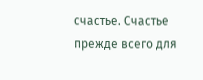счастье. Счастье прежде всего для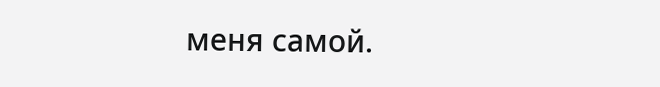меня самой.